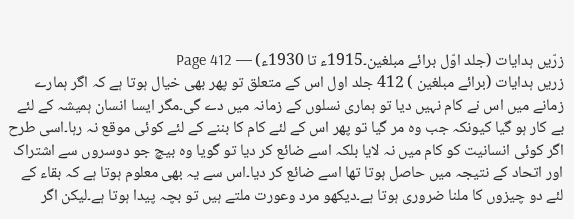زرّیں ہدایات (جلد اوّل برائے مبلغین۔1915ء تا 1930ء) — Page 412
زریں ہدایات (برائے مبلغین ) 412 جلد اول اس کے متعلق تو پھر بھی خیال ہوتا ہے کہ اگر ہمارے زمانے میں اس نے کام نہیں دیا تو ہماری نسلوں کے زمانہ میں دے گی۔مگر ایسا انسان ہمیشہ کے لئے بے کار ہو گیا کیونکہ جب وہ مر گیا تو پھر اس کے لئے کام کا بننے کے لئے کوئی موقع نہ رہا۔اسی طرح اگر کوئی انسانیت کو کام میں نہ لایا بلکہ اسے ضائع کر دیا تو گویا وہ بیچ جو دوسروں سے اشتراک اور اتحاد کے نتیجہ میں حاصل ہوتا تھا اسے ضائع کر دیا۔اس سے یہ بھی معلوم ہوتا ہے کہ بقاء کے لئے دو چیزوں کا ملنا ضروری ہوتا ہے۔دیکھو مرد وعورت ملتے ہیں تو بچہ پیدا ہوتا ہے۔لیکن اگر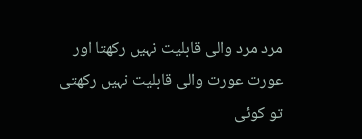مرد مرد والی قابلیت نہیں رکھتا اور عورت عورت والی قابلیت نہیں رکھتی تو کوئی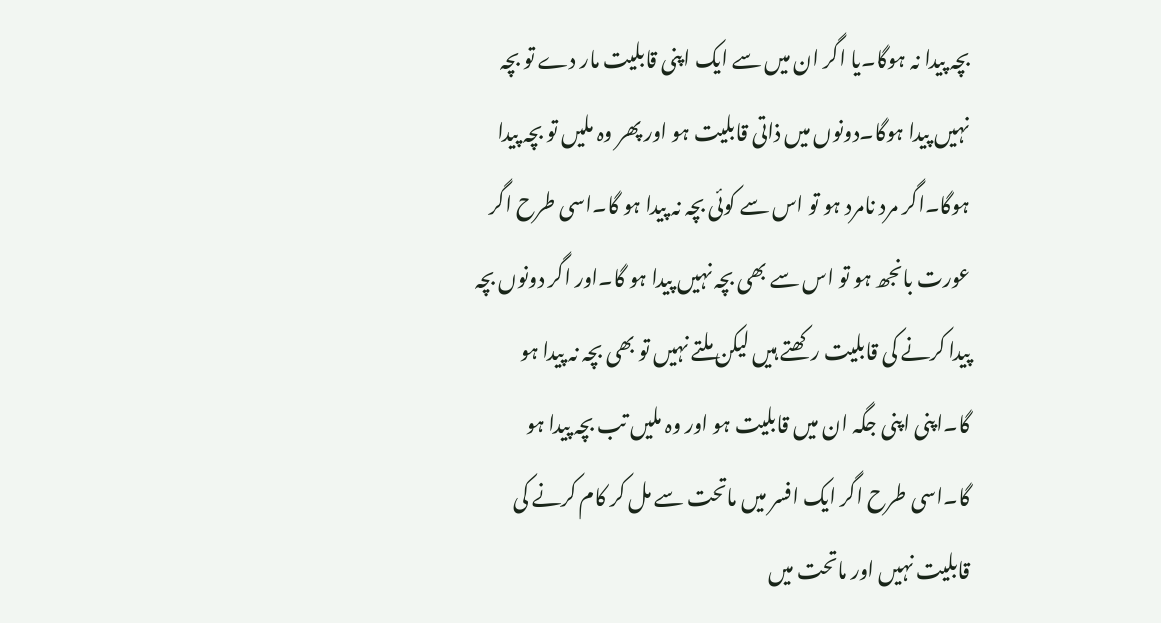بچہ پیدا نہ ہوگا۔یا اگر ان میں سے ایک اپنی قابلیت مار دے تو بچہ نہیں پیدا ہوگا۔دونوں میں ذاتی قابلیت ہو اور پھر وہ ملیں تو بچہ پیدا ہوگا۔اگر مرد نامرد ہو تو اس سے کوئی بچہ نہ پیدا ہو گا۔اسی طرح اگر عورت بانجھ ہو تو اس سے بھی بچہ نہیں پیدا ہو گا۔اور اگر دونوں بچہ پیدا کرنے کی قابلیت رکھتے ہیں لیکن ملتے نہیں تو بھی بچہ نہ پیدا ہو گا۔اپنی اپنی جگہ ان میں قابلیت ہو اور وہ ملیں تب بچہ پیدا ہو گا۔اسی طرح اگر ایک افسر میں ماتحت سے مل کر کام کرنے کی قابلیت نہیں اور ماتحت میں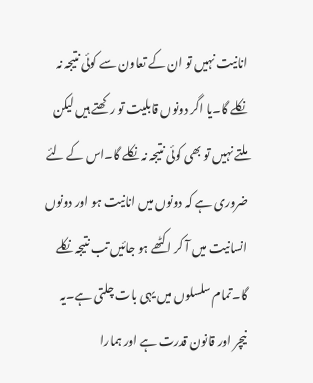انانیت نہیں تو ان کے تعاون سے کوئی نتیجہ نہ نکلے گا۔یا اگر دونوں قابلیت تو رکھتے ہیں لیکن ملتے نہیں تو بھی کوئی نتیجہ نہ نکلے گا۔اس کے لئے ضروری ہے کہ دونوں میں انانیت ہو اور دونوں انسانیت میں آ کر ا کٹھے ہو جائیں تب نتیجہ نکلے گا۔تمام سلسلوں میں یہی بات چلتی ہے۔یہ نیچر اور قانون قدرت ہے اور ہمارا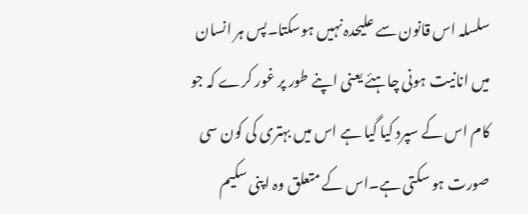سلسلہ اس قانون سے علیحدہ نہیں ہوسکتا۔پس ہر انسان میں انانیت ہونی چاہئے یعنی اپنے طور پر غور کرے کہ جو کام اس کے سپرد کیا گیا ہے اس میں بہتری کی کون سی صورت ہو سکتی ہے۔اس کے متعلق وہ اپنی سکیم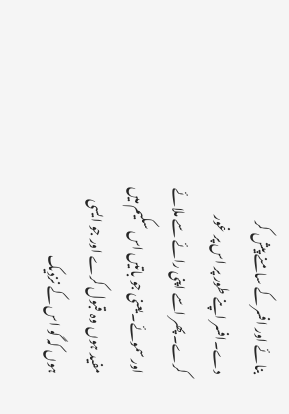بنائے اور افسر کے سامنے پیش کر دے۔افسر اپنے طور پر اس پر غور کرے۔پھر اسے اپنی رائے سے ملائے اور سموئے۔یعنی جو باتیں اس سکیم میں مفید ہوں وہ قبول کرے اور جو ایسی ہوں کہ گو اس کے نزدیک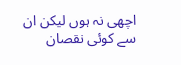اچھی نہ ہوں لیکن ان سے کوئی نقصان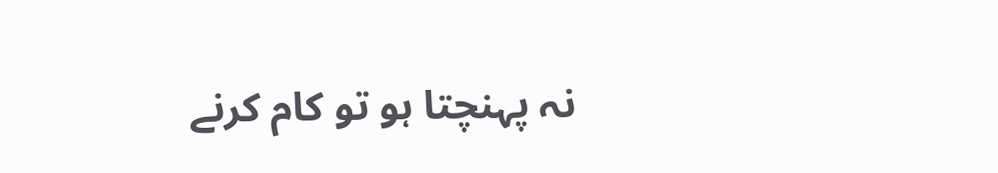نہ پہنچتا ہو تو کام کرنے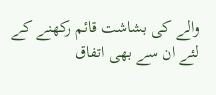والے کی بشاشت قائم رکھنے کے لئے ان سے بھی اتفاق